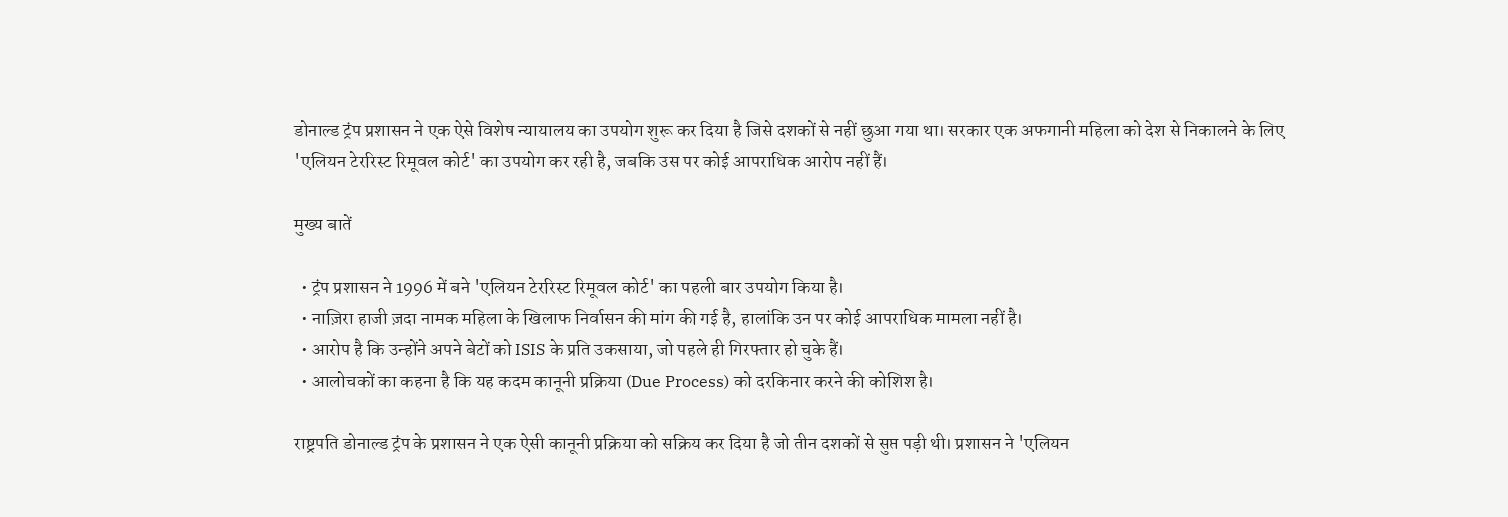डोनाल्ड ट्रंप प्रशासन ने एक ऐसे विशेष न्यायालय का उपयोग शुरू कर दिया है जिसे दशकों से नहीं छुआ गया था। सरकार एक अफगानी महिला को देश से निकालने के लिए 'एलियन टेररिस्ट रिमूवल कोर्ट' का उपयोग कर रही है, जबकि उस पर कोई आपराधिक आरोप नहीं हैं।

मुख्य बातें

  • ट्रंप प्रशासन ने 1996 में बने 'एलियन टेररिस्ट रिमूवल कोर्ट' का पहली बार उपयोग किया है।
  • नाज़िरा हाजी ज़दा नामक महिला के खिलाफ निर्वासन की मांग की गई है, हालांकि उन पर कोई आपराधिक मामला नहीं है।
  • आरोप है कि उन्होंने अपने बेटों को ISIS के प्रति उकसाया, जो पहले ही गिरफ्तार हो चुके हैं।
  • आलोचकों का कहना है कि यह कदम कानूनी प्रक्रिया (Due Process) को दरकिनार करने की कोशिश है।

राष्ट्रपति डोनाल्ड ट्रंप के प्रशासन ने एक ऐसी कानूनी प्रक्रिया को सक्रिय कर दिया है जो तीन दशकों से सुप्त पड़ी थी। प्रशासन ने 'एलियन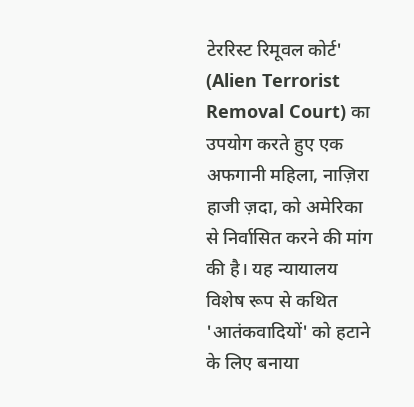टेररिस्ट रिमूवल कोर्ट' (Alien Terrorist Removal Court) का उपयोग करते हुए एक अफगानी महिला, नाज़िरा हाजी ज़दा, को अमेरिका से निर्वासित करने की मांग की है। यह न्यायालय विशेष रूप से कथित 'आतंकवादियों' को हटाने के लिए बनाया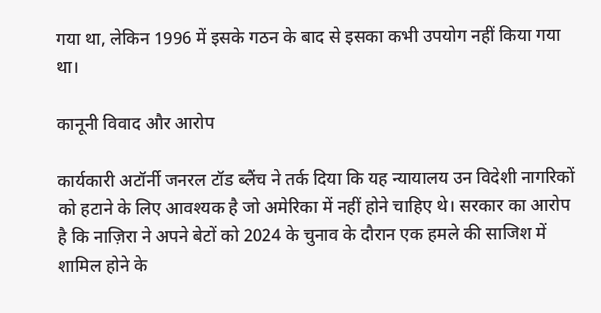गया था, लेकिन 1996 में इसके गठन के बाद से इसका कभी उपयोग नहीं किया गया था।

कानूनी विवाद और आरोप

कार्यकारी अटॉर्नी जनरल टॉड ब्लैंच ने तर्क दिया कि यह न्यायालय उन विदेशी नागरिकों को हटाने के लिए आवश्यक है जो अमेरिका में नहीं होने चाहिए थे। सरकार का आरोप है कि नाज़िरा ने अपने बेटों को 2024 के चुनाव के दौरान एक हमले की साजिश में शामिल होने के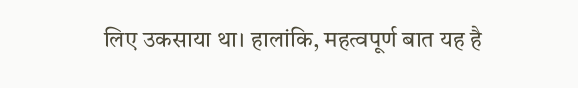लिए उकसाया था। हालांकि, महत्वपूर्ण बात यह है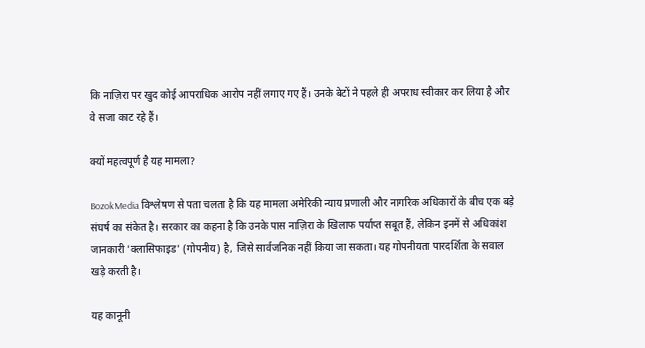कि नाज़िरा पर खुद कोई आपराधिक आरोप नहीं लगाए गए हैं। उनके बेटों ने पहले ही अपराध स्वीकार कर लिया है और वे सजा काट रहे हैं।

क्यों महत्वपूर्ण है यह मामला?

BozokMedia विश्लेषण से पता चलता है कि यह मामला अमेरिकी न्याय प्रणाली और नागरिक अधिकारों के बीच एक बड़े संघर्ष का संकेत है। सरकार का कहना है कि उनके पास नाज़िरा के खिलाफ पर्याप्त सबूत हैं, लेकिन इनमें से अधिकांश जानकारी 'क्लासिफाइड' (गोपनीय) है, जिसे सार्वजनिक नहीं किया जा सकता। यह गोपनीयता पारदर्शिता के सवाल खड़े करती है।

यह कानूनी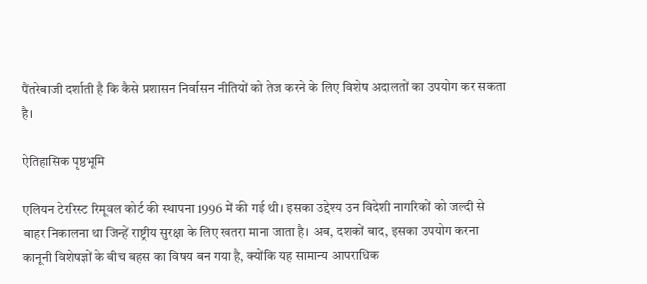पैंतरेबाजी दर्शाती है कि कैसे प्रशासन निर्वासन नीतियों को तेज करने के लिए विशेष अदालतों का उपयोग कर सकता है।

ऐतिहासिक पृष्ठभूमि

एलियन टेररिस्ट रिमूवल कोर्ट की स्थापना 1996 में की गई थी। इसका उद्देश्य उन विदेशी नागरिकों को जल्दी से बाहर निकालना था जिन्हें राष्ट्रीय सुरक्षा के लिए खतरा माना जाता है। अब, दशकों बाद, इसका उपयोग करना कानूनी विशेषज्ञों के बीच बहस का विषय बन गया है, क्योंकि यह सामान्य आपराधिक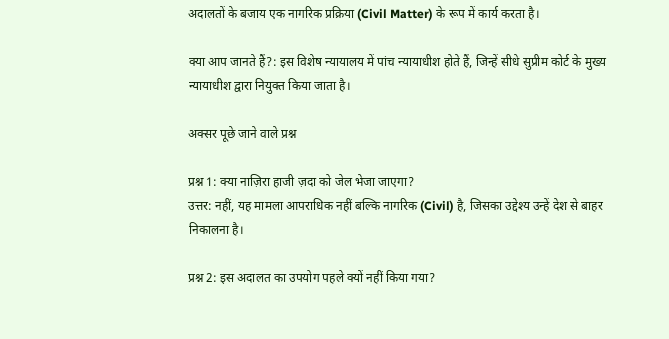अदालतों के बजाय एक नागरिक प्रक्रिया (Civil Matter) के रूप में कार्य करता है।

क्या आप जानते हैं?: इस विशेष न्यायालय में पांच न्यायाधीश होते हैं, जिन्हें सीधे सुप्रीम कोर्ट के मुख्य न्यायाधीश द्वारा नियुक्त किया जाता है।

अक्सर पूछे जाने वाले प्रश्न

प्रश्न 1: क्या नाज़िरा हाजी ज़दा को जेल भेजा जाएगा?
उत्तर: नहीं, यह मामला आपराधिक नहीं बल्कि नागरिक (Civil) है, जिसका उद्देश्य उन्हें देश से बाहर निकालना है।

प्रश्न 2: इस अदालत का उपयोग पहले क्यों नहीं किया गया?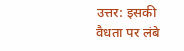उत्तर: इसकी वैधता पर लंबे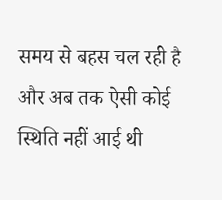समय से बहस चल रही है और अब तक ऐसी कोई स्थिति नहीं आई थी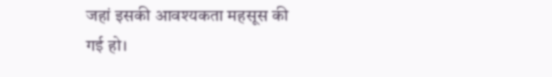जहां इसकी आवश्यकता महसूस की गई हो।